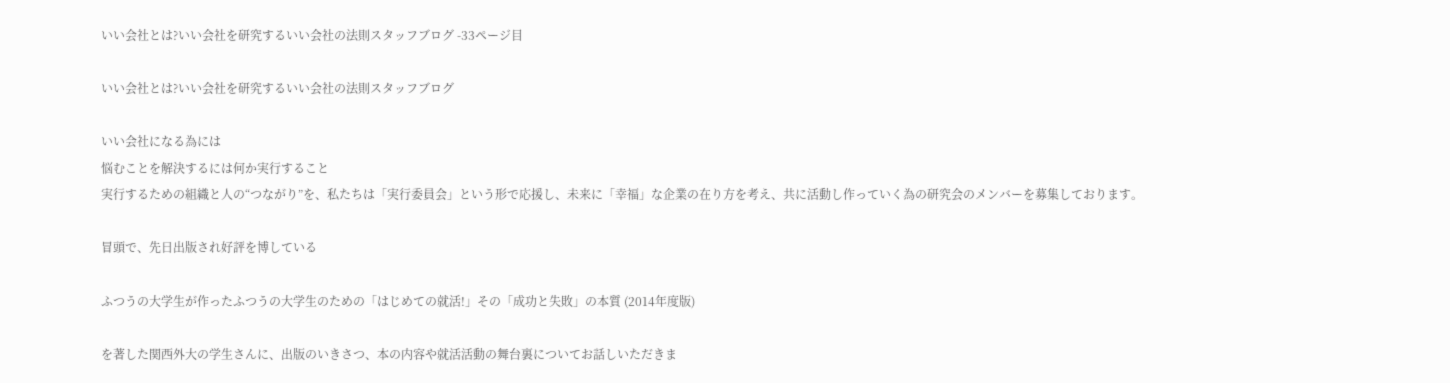いい会社とは?いい会社を研究するいい会社の法則スタッフブログ -33ページ目

いい会社とは?いい会社を研究するいい会社の法則スタッフブログ

いい会社になる為には
悩むことを解決するには何か実行すること
実行するための組織と人の“つながり”を、私たちは「実行委員会」という形で応援し、未来に「幸福」な企業の在り方を考え、共に活動し作っていく為の研究会のメンバーを募集しております。

冒頭で、先日出版され好評を博している

ふつうの大学生が作ったふつうの大学生のための「はじめての就活!」その「成功と失敗」の本質 (2014年度版)

を著した関西外大の学生さんに、出版のいきさつ、本の内容や就活活動の舞台裏についてお話しいただきま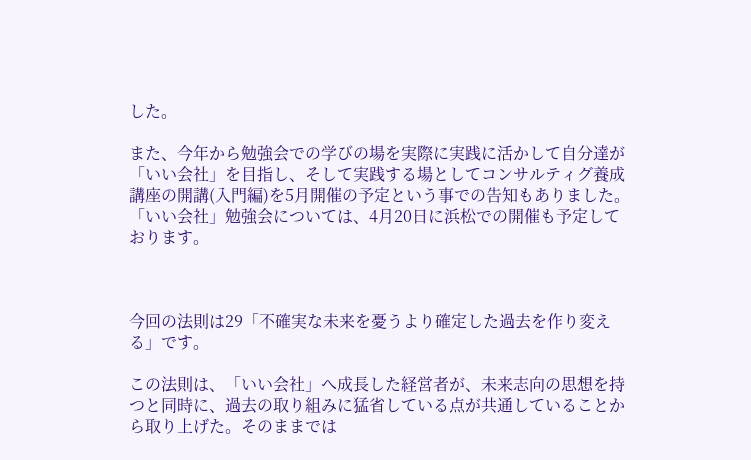した。

また、今年から勉強会での学びの場を実際に実践に活かして自分達が「いい会社」を目指し、そして実践する場としてコンサルティグ養成講座の開講(入門編)を5月開催の予定という事での告知もありました。「いい会社」勉強会については、4月20日に浜松での開催も予定しております。



今回の法則は29「不確実な未来を憂うより確定した過去を作り変える」です。

この法則は、「いい会社」へ成長した経営者が、未来志向の思想を持つと同時に、過去の取り組みに猛省している点が共通していることから取り上げた。そのままでは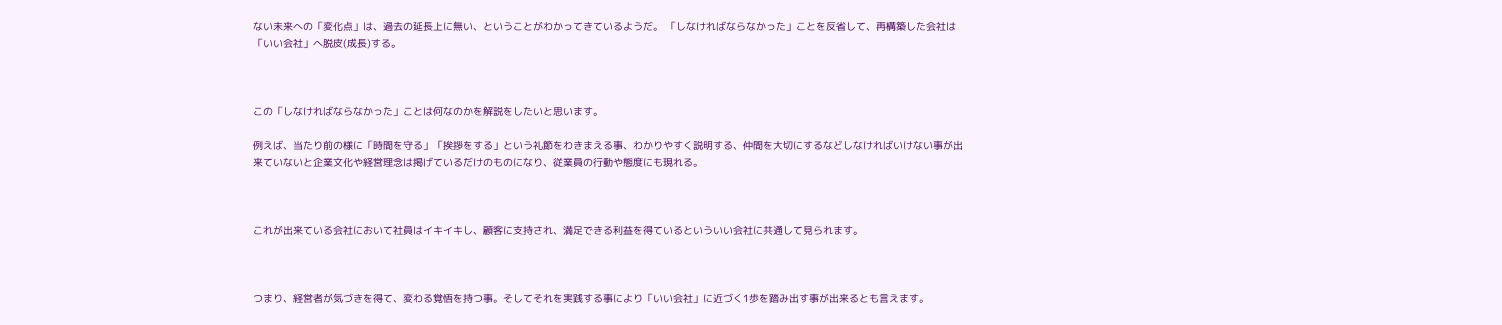ない未来への「変化点」は、過去の延長上に無い、ということがわかってきているようだ。 「しなければならなかった」ことを反省して、再構築した会社は「いい会社」へ脱皮(成長)する。



この「しなければならなかった」ことは何なのかを解説をしたいと思います。

例えば、当たり前の様に「時間を守る」「挨拶をする」という礼節をわきまえる事、わかりやすく説明する、仲間を大切にするなどしなければいけない事が出来ていないと企業文化や経営理念は掲げているだけのものになり、従業員の行動や態度にも現れる。



これが出来ている会社において社員はイキイキし、顧客に支持され、満足できる利益を得ているといういい会社に共通して見られます。



つまり、経営者が気づきを得て、変わる覚悟を持つ事。そしてそれを実践する事により「いい会社」に近づく1歩を踏み出す事が出来るとも言えます。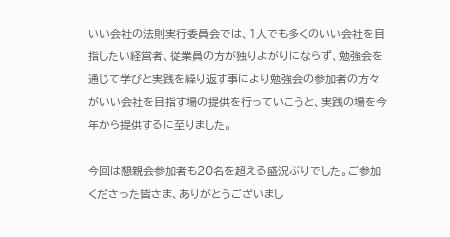いい会社の法則実行委員会では、1人でも多くのいい会社を目指したい経営者、従業員の方が独りよがりにならず、勉強会を通じて学びと実践を繰り返す事により勉強会の参加者の方々がいい会社を目指す場の提供を行っていこうと、実践の場を今年から提供するに至りました。

今回は懇親会参加者も20名を超える盛況ぶりでした。ご参加くださった皆さま、ありがとうございまし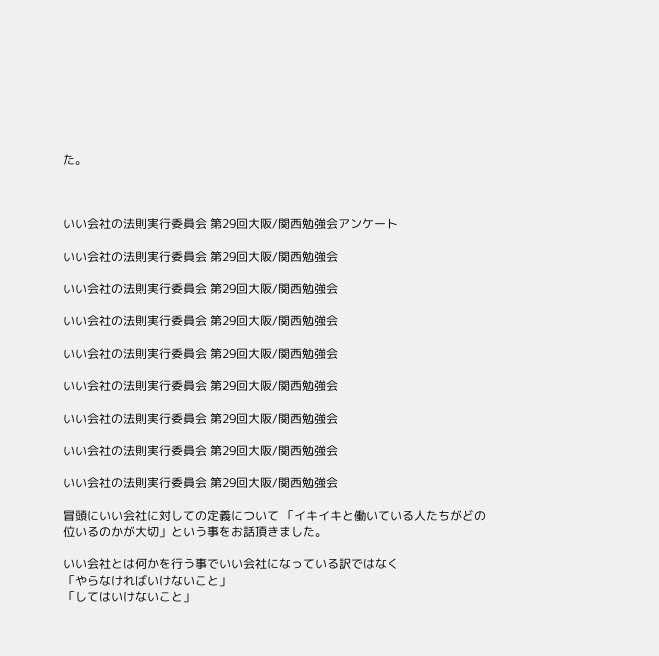た。



いい会社の法則実行委員会 第29回大阪/関西勉強会アンケート

いい会社の法則実行委員会 第29回大阪/関西勉強会

いい会社の法則実行委員会 第29回大阪/関西勉強会

いい会社の法則実行委員会 第29回大阪/関西勉強会

いい会社の法則実行委員会 第29回大阪/関西勉強会

いい会社の法則実行委員会 第29回大阪/関西勉強会

いい会社の法則実行委員会 第29回大阪/関西勉強会

いい会社の法則実行委員会 第29回大阪/関西勉強会

いい会社の法則実行委員会 第29回大阪/関西勉強会

冒頭にいい会社に対しての定義について 「イキイキと働いている人たちがどの位いるのかが大切」という事をお話頂きました。

いい会社とは何かを行う事でいい会社になっている訳ではなく
「やらなければいけないこと」
「してはいけないこと」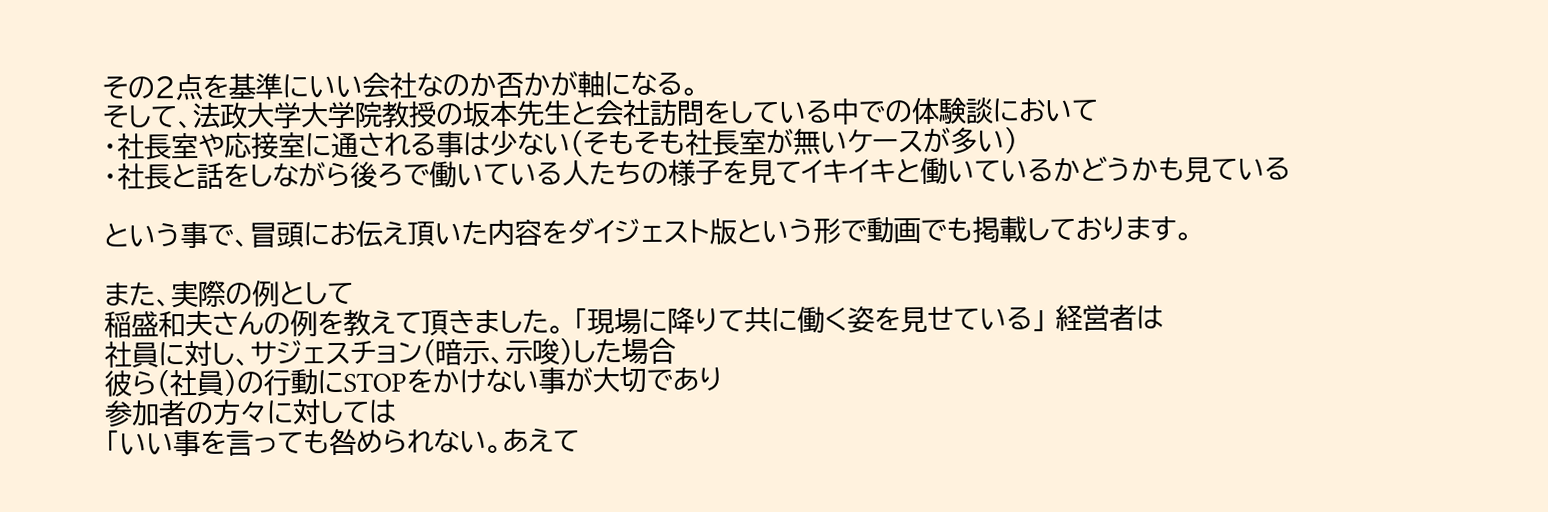その2点を基準にいい会社なのか否かが軸になる。
そして、法政大学大学院教授の坂本先生と会社訪問をしている中での体験談において
・社長室や応接室に通される事は少ない(そもそも社長室が無いケースが多い)
・社長と話をしながら後ろで働いている人たちの様子を見てイキイキと働いているかどうかも見ている

という事で、冒頭にお伝え頂いた内容をダイジェスト版という形で動画でも掲載しております。

また、実際の例として
稲盛和夫さんの例を教えて頂きました。 「現場に降りて共に働く姿を見せている」 経営者は
社員に対し、サジェスチョン(暗示、示唆)した場合
彼ら(社員)の行動にSTOPをかけない事が大切であり
参加者の方々に対しては
「いい事を言っても咎められない。あえて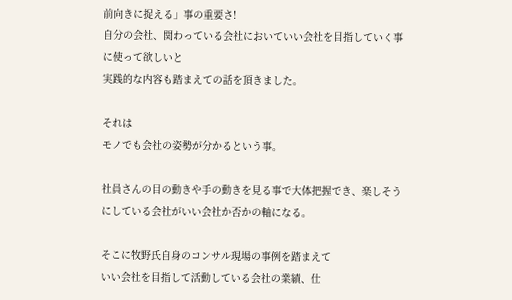前向きに捉える」事の重要さ!
自分の会社、関わっている会社においていい会社を目指していく事に使って欲しいと
実践的な内容も踏まえての話を頂きました。

それは
モノでも会社の姿勢が分かるという事。

社員さんの目の動きや手の動きを見る事で大体把握でき、楽しそうにしている会社がいい会社か否かの軸になる。

そこに牧野氏自身のコンサル現場の事例を踏まえて
いい会社を目指して活動している会社の業績、仕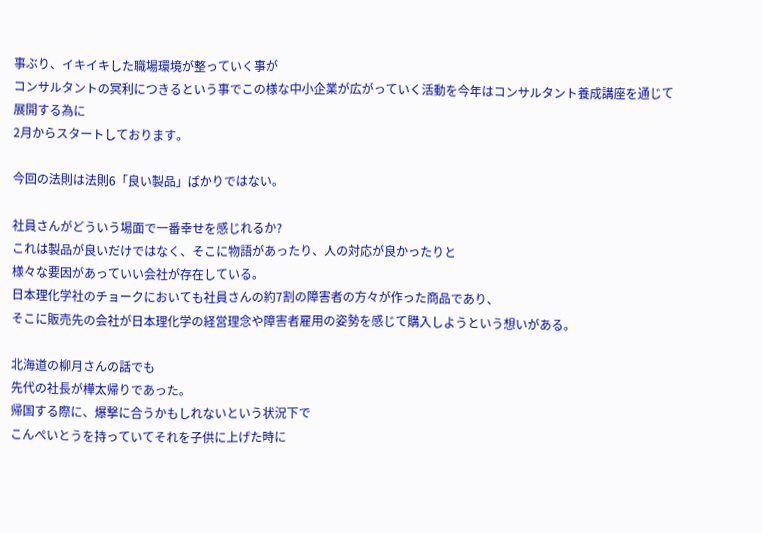事ぶり、イキイキした職場環境が整っていく事が
コンサルタントの冥利につきるという事でこの様な中小企業が広がっていく活動を今年はコンサルタント養成講座を通じて展開する為に
2月からスタートしております。

今回の法則は法則6「良い製品」ばかりではない。

社員さんがどういう場面で一番幸せを感じれるか?
これは製品が良いだけではなく、そこに物語があったり、人の対応が良かったりと
様々な要因があっていい会社が存在している。
日本理化学社のチョークにおいても社員さんの約7割の障害者の方々が作った商品であり、
そこに販売先の会社が日本理化学の経営理念や障害者雇用の姿勢を感じて購入しようという想いがある。

北海道の柳月さんの話でも
先代の社長が樺太帰りであった。
帰国する際に、爆撃に合うかもしれないという状況下で
こんぺいとうを持っていてそれを子供に上げた時に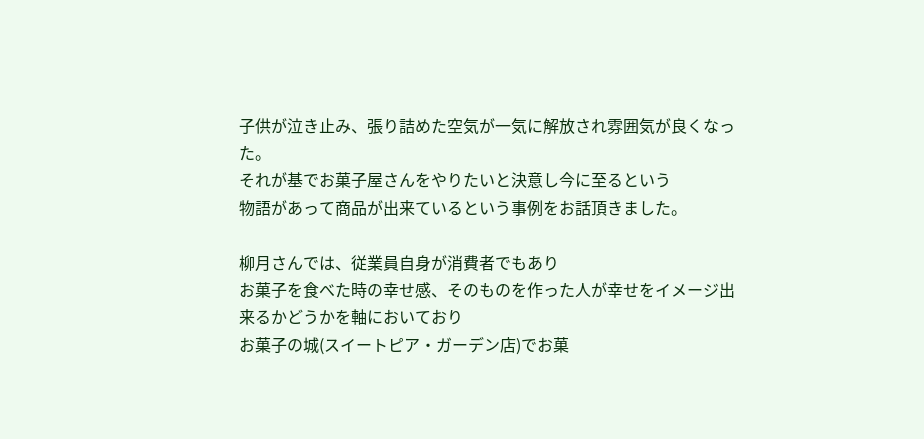子供が泣き止み、張り詰めた空気が一気に解放され雰囲気が良くなった。
それが基でお菓子屋さんをやりたいと決意し今に至るという
物語があって商品が出来ているという事例をお話頂きました。

柳月さんでは、従業員自身が消費者でもあり
お菓子を食べた時の幸せ感、そのものを作った人が幸せをイメージ出来るかどうかを軸においており
お菓子の城(スイートピア・ガーデン店)でお菓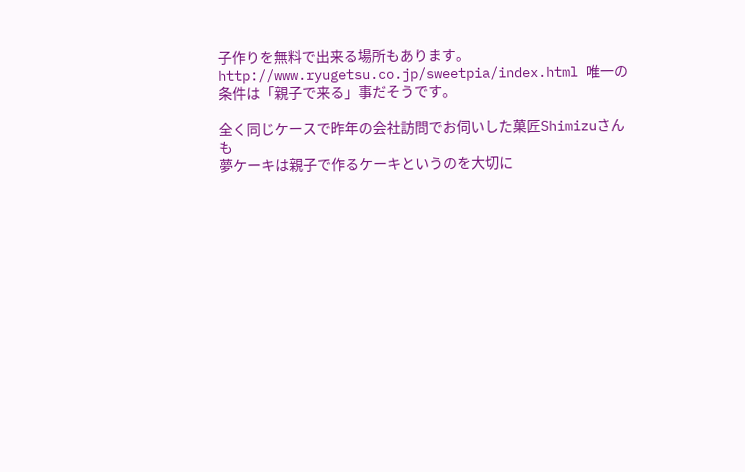子作りを無料で出来る場所もあります。 http://www.ryugetsu.co.jp/sweetpia/index.html 唯一の条件は「親子で来る」事だそうです。

全く同じケースで昨年の会社訪問でお伺いした菓匠Shimizuさんも
夢ケーキは親子で作るケーキというのを大切に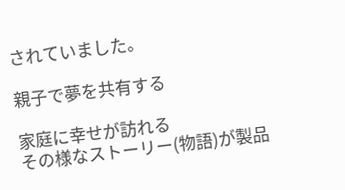されていました。

親子で夢を共有する

家庭に幸せが訪れる
その様なストーリー(物語)が製品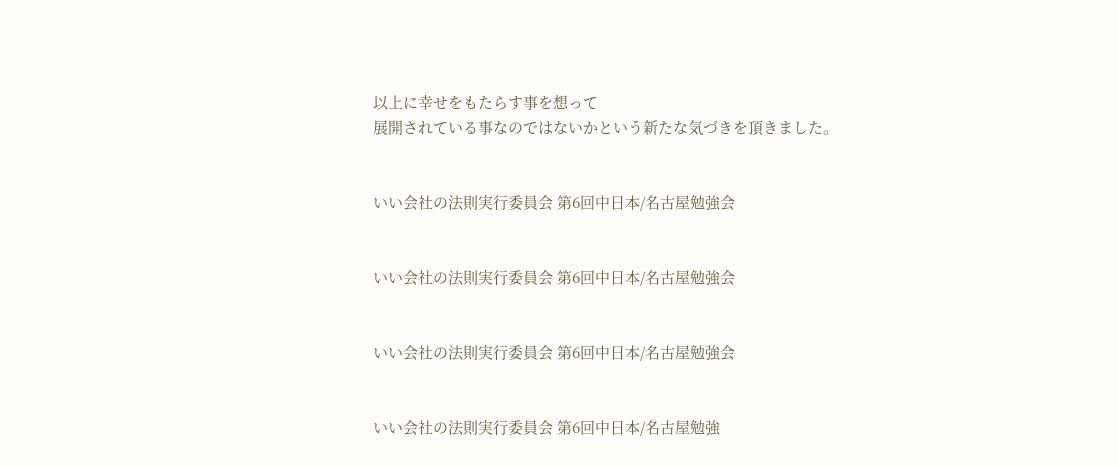以上に幸せをもたらす事を想って
展開されている事なのではないかという新たな気づきを頂きました。


いい会社の法則実行委員会 第6回中日本/名古屋勉強会


いい会社の法則実行委員会 第6回中日本/名古屋勉強会


いい会社の法則実行委員会 第6回中日本/名古屋勉強会


いい会社の法則実行委員会 第6回中日本/名古屋勉強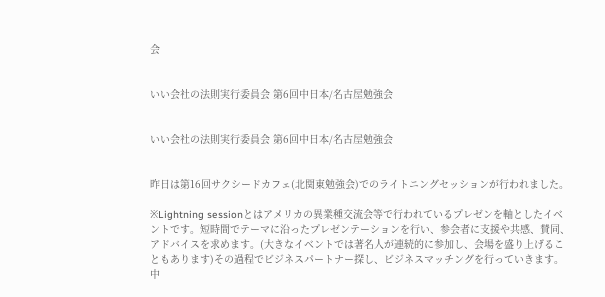会


いい会社の法則実行委員会 第6回中日本/名古屋勉強会


いい会社の法則実行委員会 第6回中日本/名古屋勉強会


昨日は第16回サクシードカフェ(北関東勉強会)でのライトニングセッションが行われました。

※Lightning sessionとはアメリカの異業種交流会等で行われているプレゼンを軸としたイベントです。短時間でテーマに沿ったプレゼンテーションを行い、参会者に支援や共感、賛同、アドバイスを求めます。(大きなイベントでは著名人が連続的に参加し、会場を盛り上げることもあります)その過程でビジネスパートナー探し、ビジネスマッチングを行っていきます。中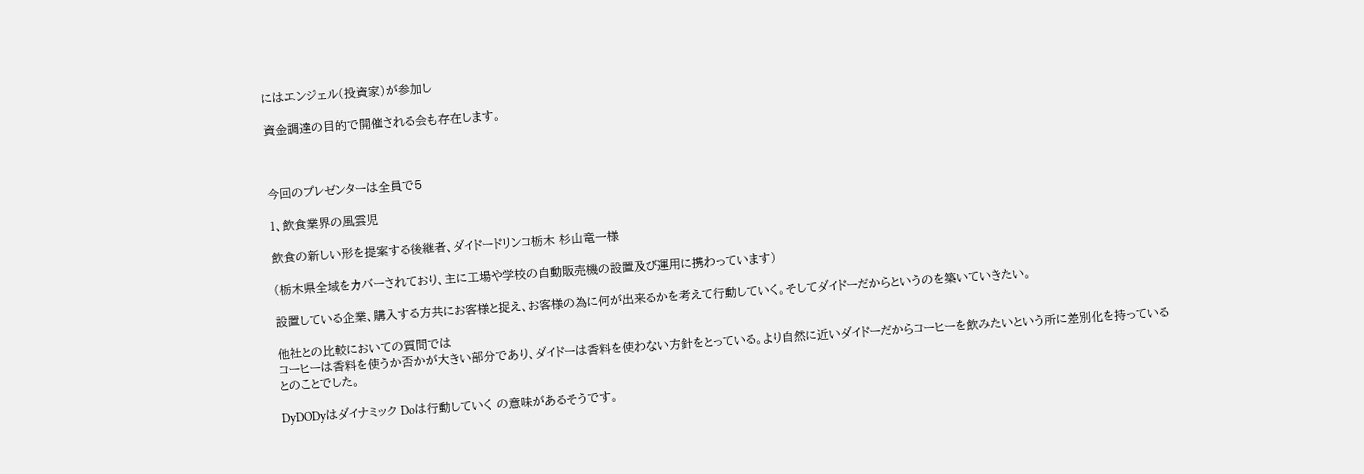にはエンジェル(投資家)が参加し

資金調達の目的で開催される会も存在します。



今回のプレゼンターは全員で5

1、飲食業界の風雲児

飲食の新しい形を提案する後継者、ダイドードリンコ栃木 杉山竜一様

(栃木県全域をカバーされており、主に工場や学校の自動販売機の設置及び運用に携わっています)

設置している企業、購入する方共にお客様と捉え、お客様の為に何が出来るかを考えて行動していく。そしてダイドーだからというのを築いていきたい。

他社との比較においての質問では
コーヒーは香料を使うか否かが大きい部分であり、ダイドーは香料を使わない方針をとっている。より自然に近いダイドーだからコーヒーを飲みたいという所に差別化を持っているとのことでした。

DyDODyはダイナミック Doは行動していく の意味があるそうです。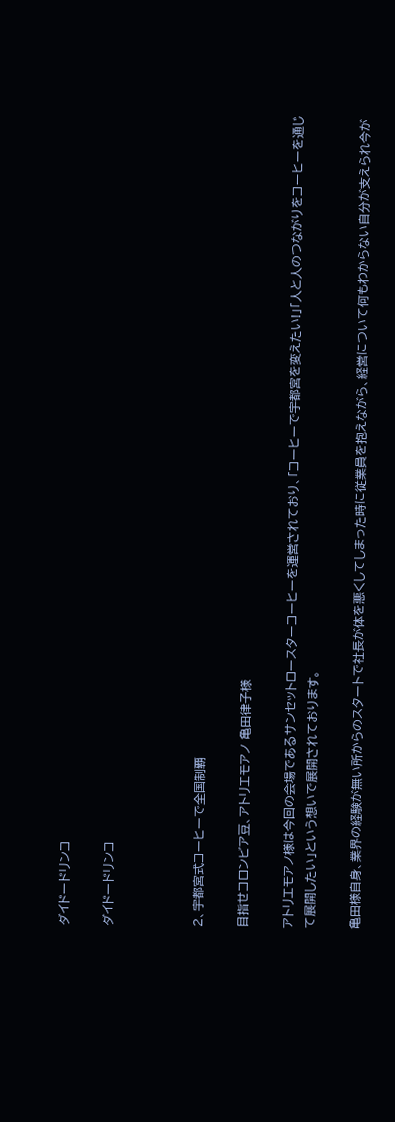ダイドードリンコ

ダイドードリンコ



2、宇都宮式コーヒーで全国制覇

目指せコロンビア豆、アトリエモアノ 亀田律子様

アトリエモアノ様は今回の会場であるサンセットロースターコーヒーを運営されており、「コーヒーで宇都宮を変えたい!」「人と人のつながりをコーヒーを通じて展開したい」という想いで展開されております。

亀田様自身、業界の経験が無い所からのスタートで社長が体を悪くしてしまった時に従業員を抱えながら、経営について何もわからない自分が支えられ今が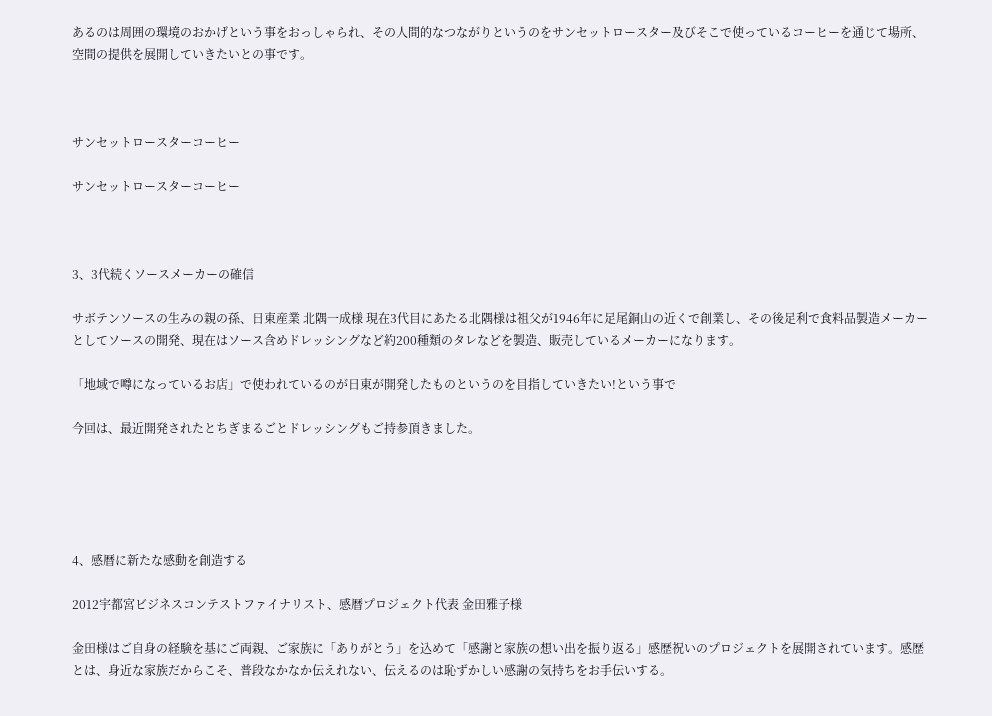あるのは周囲の環境のおかげという事をおっしゃられ、その人間的なつながりというのをサンセットロースター及びそこで使っているコーヒーを通じて場所、空間の提供を展開していきたいとの事です。



サンセットロースターコーヒー

サンセットロースターコーヒー



3、3代続くソースメーカーの確信

サボテンソースの生みの親の孫、日東産業 北隅一成様 現在3代目にあたる北隅様は祖父が1946年に足尾銅山の近くで創業し、その後足利で食料品製造メーカーとしてソースの開発、現在はソース含めドレッシングなど約200種類のタレなどを製造、販売しているメーカーになります。

「地域で噂になっているお店」で使われているのが日東が開発したものというのを目指していきたい!という事で

今回は、最近開発されたとちぎまるごとドレッシングもご持参頂きました。





4、感暦に新たな感動を創造する

2012宇都宮ビジネスコンテストファイナリスト、感暦プロジェクト代表 金田雅子様

金田様はご自身の経験を基にご両親、ご家族に「ありがとう」を込めて「感謝と家族の想い出を振り返る」感歴祝いのプロジェクトを展開されています。感歴とは、身近な家族だからこそ、普段なかなか伝えれない、伝えるのは恥ずかしい感謝の気持ちをお手伝いする。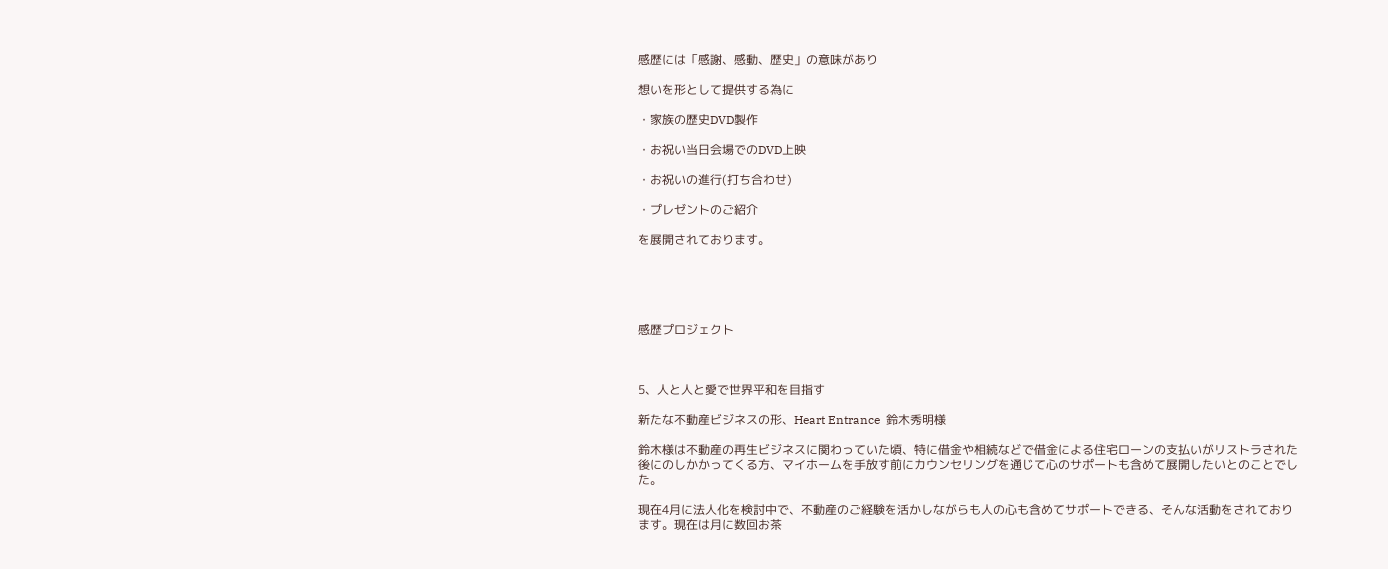感歴には「感謝、感動、歴史」の意味があり

想いを形として提供する為に

・家族の歴史DVD製作

・お祝い当日会場でのDVD上映

・お祝いの進行(打ち合わせ)

・プレゼントのご紹介

を展開されております。





感歴プロジェクト



5、人と人と愛で世界平和を目指す

新たな不動産ビジネスの形、Heart Entrance  鈴木秀明様

鈴木様は不動産の再生ビジネスに関わっていた頃、特に借金や相続などで借金による住宅ローンの支払いがリストラされた後にのしかかってくる方、マイホームを手放す前にカウンセリングを通じて心のサポートも含めて展開したいとのことでした。

現在4月に法人化を検討中で、不動産のご経験を活かしながらも人の心も含めてサポートできる、そんな活動をされております。現在は月に数回お茶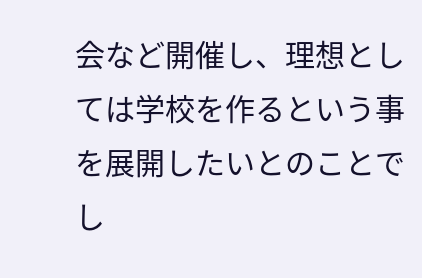会など開催し、理想としては学校を作るという事を展開したいとのことでし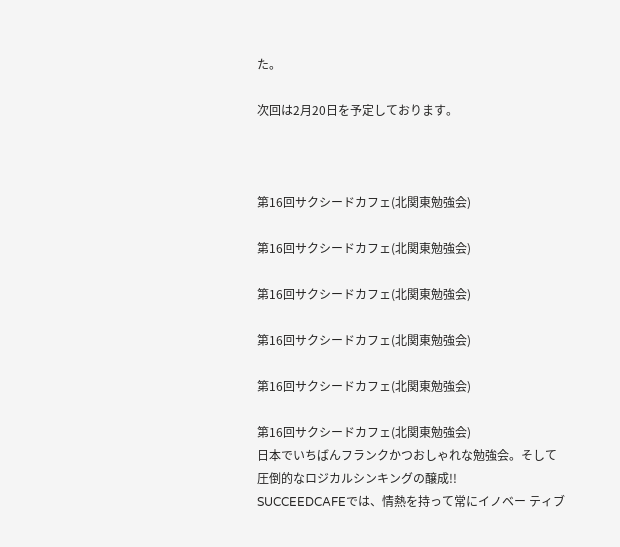た。

次回は2月20日を予定しております。



第16回サクシードカフェ(北関東勉強会)

第16回サクシードカフェ(北関東勉強会)

第16回サクシードカフェ(北関東勉強会)

第16回サクシードカフェ(北関東勉強会)

第16回サクシードカフェ(北関東勉強会)

第16回サクシードカフェ(北関東勉強会)
日本でいちばんフランクかつおしゃれな勉強会。そして圧倒的なロジカルシンキングの醸成!!
SUCCEEDCAFEでは、情熱を持って常にイノベー ティブ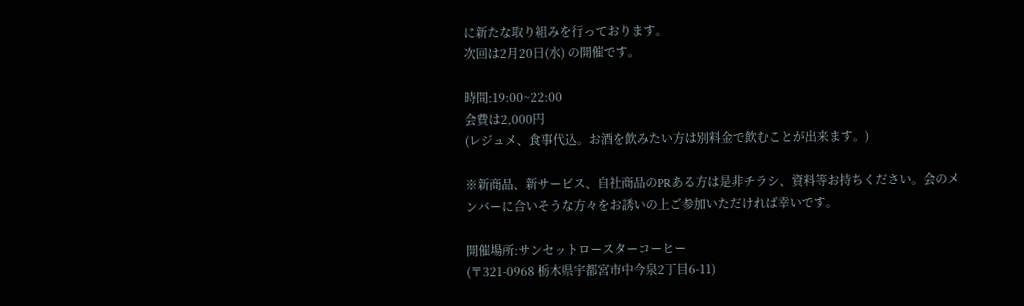に新たな取り組みを行っております。
次回は2月20日(水) の開催です。

時間:19:00~22:00
会費は2,000円
(レジュメ、食事代込。お酒を飲みたい方は別料金で飲むことが出来ます。)

※新商品、新サービス、自社商品のPRある方は是非チラシ、資料等お持ちください。会のメンバーに合いそうな方々をお誘いの上ご参加いただければ幸いです。

開催場所:サンセットロースターコーヒー
(〒321-0968 栃木県宇都宮市中今泉2丁目6-11)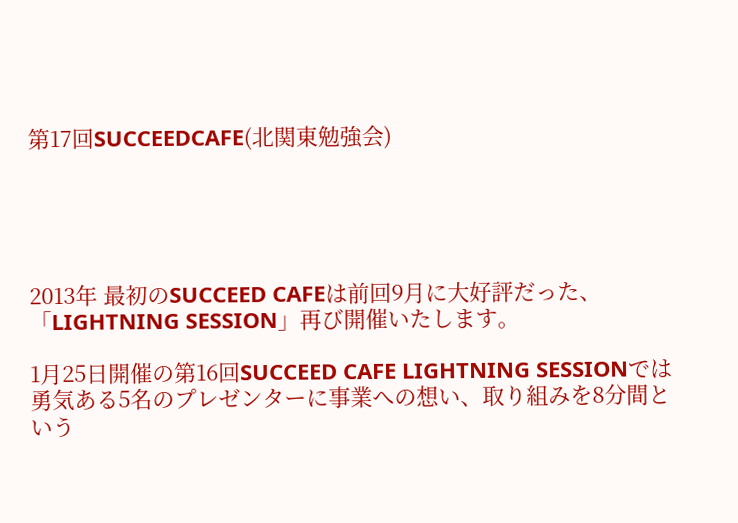第17回SUCCEEDCAFE(北関東勉強会)





2013年 最初のSUCCEED CAFEは前回9月に大好評だった、「LIGHTNING SESSION」再び開催いたします。

1月25日開催の第16回SUCCEED CAFE LIGHTNING SESSIONでは勇気ある5名のプレゼンターに事業への想い、取り組みを8分間という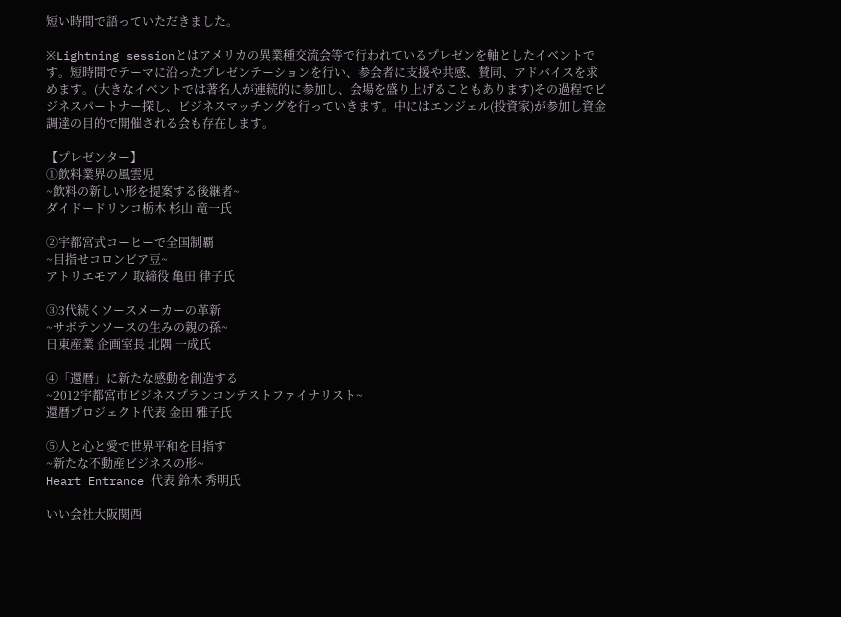短い時間で語っていただきました。

※Lightning sessionとはアメリカの異業種交流会等で行われているプレゼンを軸としたイベントです。短時間でテーマに沿ったプレゼンテーションを行い、参会者に支援や共感、賛同、アドバイスを求めます。(大きなイベントでは著名人が連続的に参加し、会場を盛り上げることもあります)その過程でビジネスパートナー探し、ビジネスマッチングを行っていきます。中にはエンジェル(投資家)が参加し資金調達の目的で開催される会も存在します。

【プレゼンター】
①飲料業界の風雲児
~飲料の新しい形を提案する後継者~
ダイドードリンコ栃木 杉山 竜一氏

②宇都宮式コーヒーで全国制覇
~目指せコロンビア豆~
アトリエモアノ 取締役 亀田 律子氏

③3代続くソースメーカーの革新
~サボテンソースの生みの親の孫~
日東産業 企画室長 北隅 一成氏

④「還暦」に新たな感動を創造する
~2012宇都宮市ビジネスプランコンテストファイナリスト~
還暦プロジェクト代表 金田 雅子氏

⑤人と心と愛で世界平和を目指す
~新たな不動産ビジネスの形~
Heart Entrance 代表 鈴木 秀明氏

いい会社大阪関西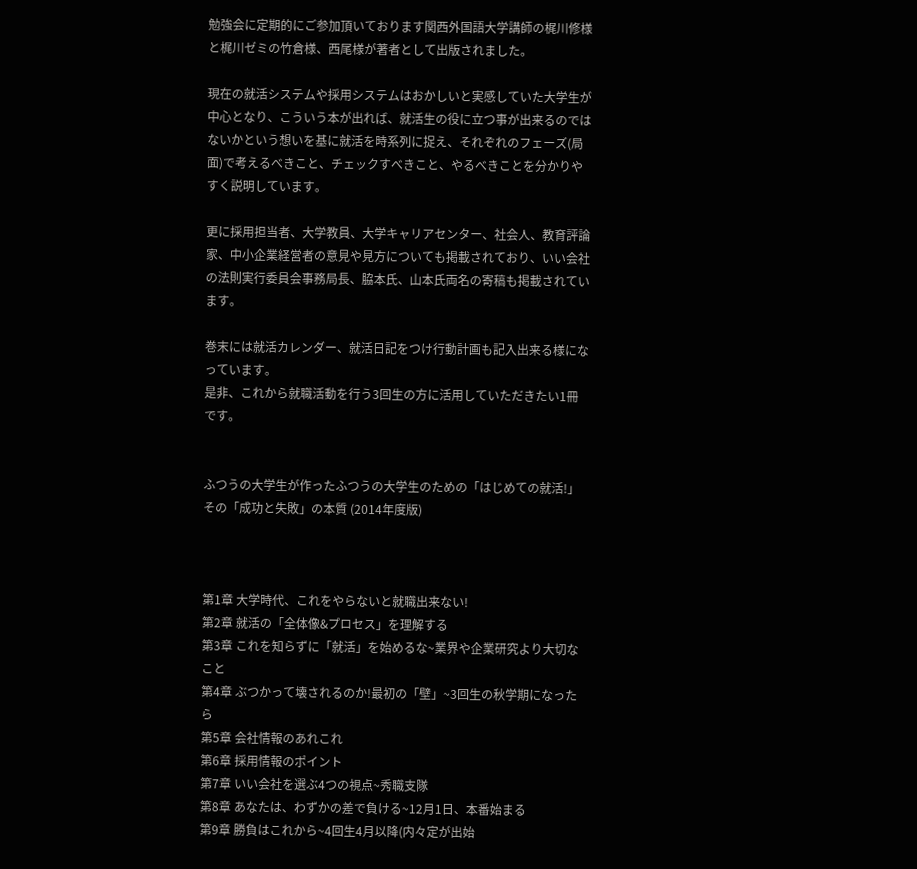勉強会に定期的にご参加頂いております関西外国語大学講師の梶川修様と梶川ゼミの竹倉様、西尾様が著者として出版されました。

現在の就活システムや採用システムはおかしいと実感していた大学生が中心となり、こういう本が出れば、就活生の役に立つ事が出来るのではないかという想いを基に就活を時系列に捉え、それぞれのフェーズ(局面)で考えるべきこと、チェックすべきこと、やるべきことを分かりやすく説明しています。

更に採用担当者、大学教員、大学キャリアセンター、社会人、教育評論家、中小企業経営者の意見や見方についても掲載されており、いい会社の法則実行委員会事務局長、脇本氏、山本氏両名の寄稿も掲載されています。

巻末には就活カレンダー、就活日記をつけ行動計画も記入出来る様になっています。
是非、これから就職活動を行う3回生の方に活用していただきたい1冊です。


ふつうの大学生が作ったふつうの大学生のための「はじめての就活!」その「成功と失敗」の本質 (2014年度版)



第1章 大学時代、これをやらないと就職出来ない!
第2章 就活の「全体像&プロセス」を理解する
第3章 これを知らずに「就活」を始めるな~業界や企業研究より大切なこと
第4章 ぶつかって壊されるのか!最初の「壁」~3回生の秋学期になったら
第5章 会社情報のあれこれ
第6章 採用情報のポイント
第7章 いい会社を選ぶ4つの視点~秀職支隊
第8章 あなたは、わずかの差で負ける~12月1日、本番始まる
第9章 勝負はこれから~4回生4月以降(内々定が出始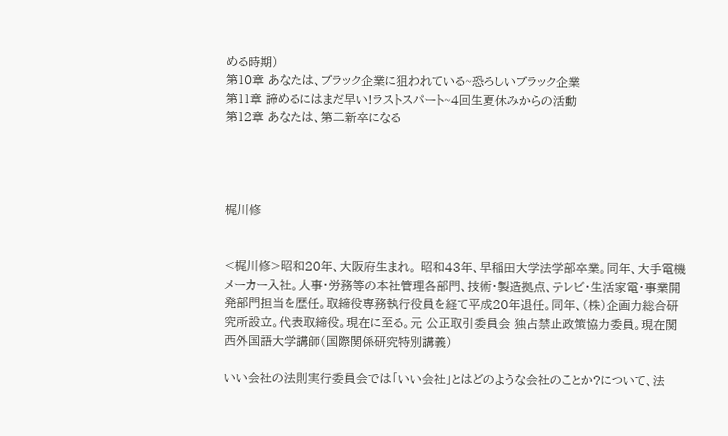める時期)
第10章 あなたは、ブラック企業に狙われている~恐ろしいブラック企業
第11章 諦めるにはまだ早い!ラストスパート~4回生夏休みからの活動
第12章 あなたは、第二新卒になる




梶川修


<梶川修>昭和20年、大阪府生まれ。 昭和43年、早稲田大学法学部卒業。同年、大手電機メーカー入社。人事・労務等の本社管理各部門、技術・製造拠点、テレビ・生活家電・事業開発部門担当を歴任。取締役専務執行役員を経て平成20年退任。同年、(株)企画力総合研究所設立。代表取締役。現在に至る。元 公正取引委員会 独占禁止政策協力委員。現在関西外国語大学講師(国際関係研究特別講義)

いい会社の法則実行委員会では「いい会社」とはどのような会社のことか?について、法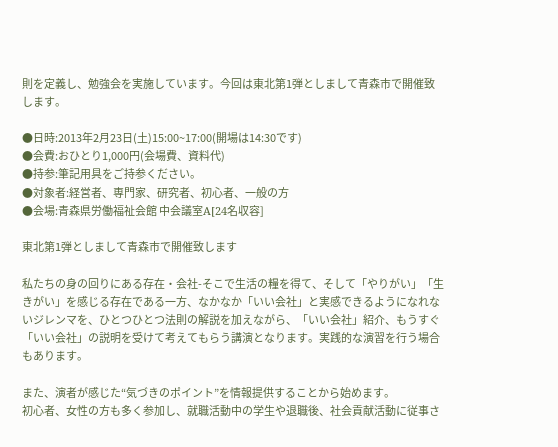則を定義し、勉強会を実施しています。今回は東北第1弾としまして青森市で開催致します。

●日時:2013年2月23日(土)15:00~17:00(開場は14:30です)
●会費:おひとり1,000円(会場費、資料代)
●持参:筆記用具をご持参ください。
●対象者:経営者、専門家、研究者、初心者、一般の方
●会場:青森県労働福祉会館 中会議室A[24名収容]

東北第1弾としまして青森市で開催致します

私たちの身の回りにある存在・会社-そこで生活の糧を得て、そして「やりがい」「生きがい」を感じる存在である一方、なかなか「いい会社」と実感できるようになれないジレンマを、ひとつひとつ法則の解説を加えながら、「いい会社」紹介、もうすぐ「いい会社」の説明を受けて考えてもらう講演となります。実践的な演習を行う場合もあります。

また、演者が感じた“気づきのポイント”を情報提供することから始めます。
初心者、女性の方も多く参加し、就職活動中の学生や退職後、社会貢献活動に従事さ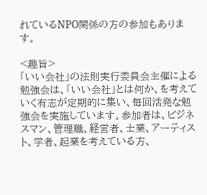れているNPO関係の方の参加もあります。

<趣旨>
「いい会社」の法則実行委員会主催による勉強会は、「いい会社」とは何か、を考えていく有志が定期的に集い、毎回活発な勉強会を実施しています。参加者は、ビジネスマン、管理職、経営者、士業、アーティスト、学者、起業を考えている方、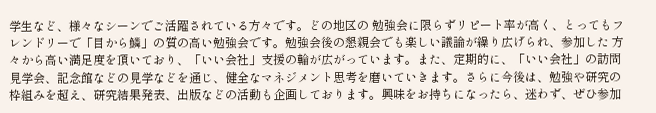学生など、様々なシーンでご活躍されている方々です。どの地区の 勉強会に限らずリピート率が高く、とってもフレンドリーで「目から鱗」の質の高い勉強会です。勉強会後の懇親会でも楽しい議論が繰り広げられ、参加した 方々から高い満足度を頂いており、「いい会社」支援の輪が広がっています。また、定期的に、「いい会社」の訪問見学会、記念館などの見学などを通じ、健全なマネジメント思考を磨いていきます。さらに今後は、勉強や研究の枠組みを超え、研究結果発表、出版などの活動も企画しております。興味をお持ちになったら、迷わず、ぜひ参加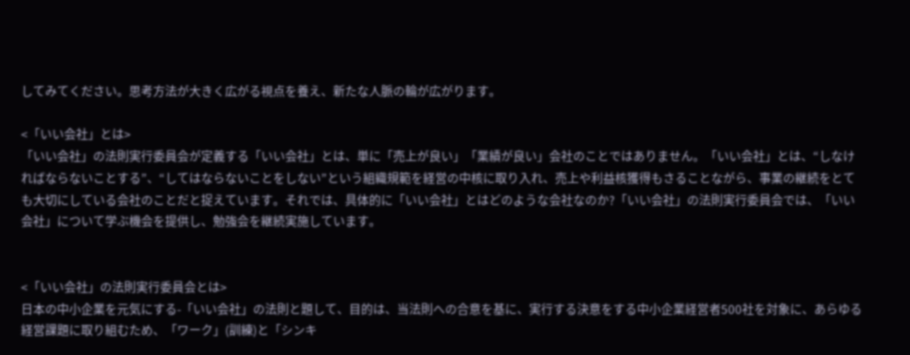してみてください。思考方法が大きく広がる視点を養え、新たな人脈の輪が広がります。

<「いい会社」とは>
「いい会社」の法則実行委員会が定義する「いい会社」とは、単に「売上が良い」「業績が良い」会社のことではありません。「いい会社」とは、“しなければならないことする”、“してはならないことをしない”という組織規範を経営の中核に取り入れ、売上や利益核獲得もさることながら、事業の継続をとても大切にしている会社のことだと捉えています。それでは、具体的に「いい会社」とはどのような会社なのか?「いい会社」の法則実行委員会では、「いい会社」について学ぶ機会を提供し、勉強会を継続実施しています。


<「いい会社」の法則実行委員会とは>
日本の中小企業を元気にする-「いい会社」の法則と題して、目的は、当法則への合意を基に、実行する決意をする中小企業経営者500社を対象に、あらゆる経営課題に取り組むため、「ワーク」(訓練)と「シンキ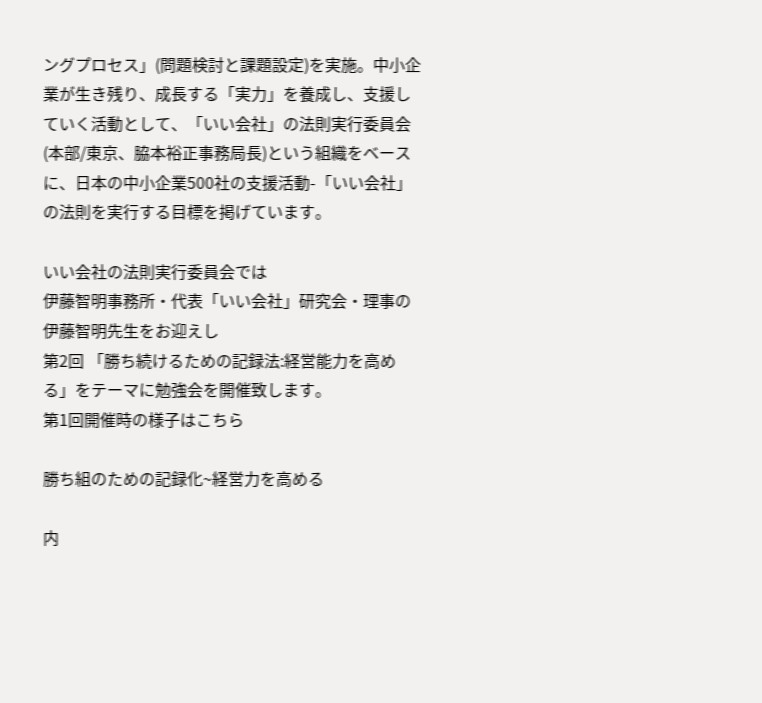ングプロセス」(問題検討と課題設定)を実施。中小企業が生き残り、成長する「実力」を養成し、支援していく活動として、「いい会社」の法則実行委員会(本部/東京、脇本裕正事務局長)という組織をベースに、日本の中小企業500社の支援活動-「いい会社」の法則を実行する目標を掲げています。

いい会社の法則実行委員会では
伊藤智明事務所・代表「いい会社」研究会・理事の伊藤智明先生をお迎えし
第2回 「勝ち続けるための記録法:経営能力を高める」をテーマに勉強会を開催致します。
第1回開催時の様子はこちら

勝ち組のための記録化~経営力を高める

内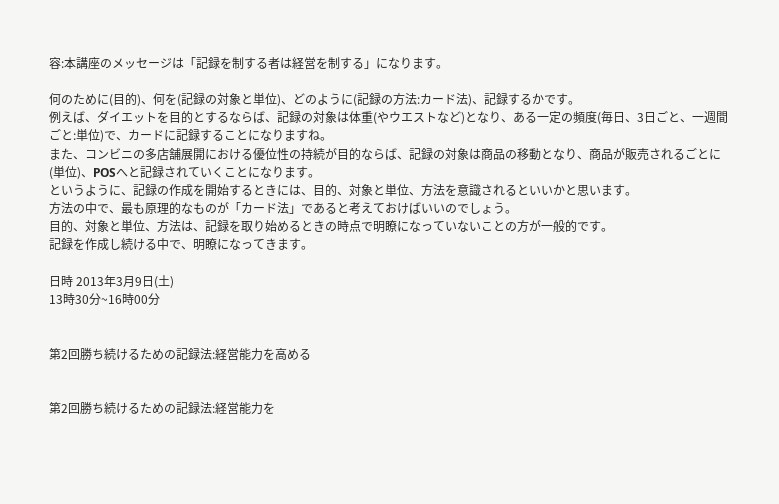容:本講座のメッセージは「記録を制する者は経営を制する」になります。

何のために(目的)、何を(記録の対象と単位)、どのように(記録の方法:カード法)、記録するかです。
例えば、ダイエットを目的とするならば、記録の対象は体重(やウエストなど)となり、ある一定の頻度(毎日、3日ごと、一週間ごと:単位)で、カードに記録することになりますね。
また、コンビニの多店舗展開における優位性の持続が目的ならば、記録の対象は商品の移動となり、商品が販売されるごとに(単位)、POSへと記録されていくことになります。
というように、記録の作成を開始するときには、目的、対象と単位、方法を意識されるといいかと思います。
方法の中で、最も原理的なものが「カード法」であると考えておけばいいのでしょう。
目的、対象と単位、方法は、記録を取り始めるときの時点で明瞭になっていないことの方が一般的です。
記録を作成し続ける中で、明瞭になってきます。

日時 2013年3月9日(土)
13時30分~16時00分


第2回勝ち続けるための記録法:経営能力を高める


第2回勝ち続けるための記録法:経営能力を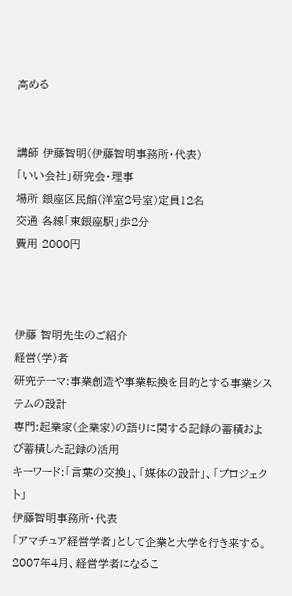高める


講師 伊藤智明(伊藤智明事務所・代表)
「いい会社」研究会・理事
場所 銀座区民館(洋室2号室)定員12名
交通 各線「東銀座駅」歩2分
費用 2000円



伊藤 智明先生のご紹介
経営(学)者
研究テーマ:事業創造や事業転換を目的とする事業システムの設計
専門:起業家(企業家)の語りに関する記録の蓄積および蓄積した記録の活用
キーワード:「言葉の交換」、「媒体の設計」、「プロジェクト」
伊藤智明事務所・代表
「アマチュア経営学者」として企業と大学を行き来する。
2007年4月、経営学者になるこ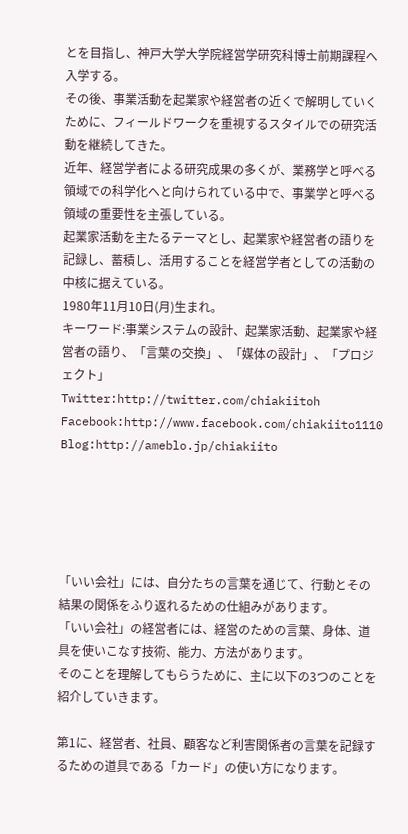とを目指し、神戸大学大学院経営学研究科博士前期課程へ入学する。
その後、事業活動を起業家や経営者の近くで解明していくために、フィールドワークを重視するスタイルでの研究活動を継続してきた。
近年、経営学者による研究成果の多くが、業務学と呼べる領域での科学化へと向けられている中で、事業学と呼べる領域の重要性を主張している。
起業家活動を主たるテーマとし、起業家や経営者の語りを記録し、蓄積し、活用することを経営学者としての活動の中核に据えている。
1980年11月10日(月)生まれ。
キーワード:事業システムの設計、起業家活動、起業家や経営者の語り、「言葉の交換」、「媒体の設計」、「プロジェクト」
Twitter:http://twitter.com/chiakiitoh Facebook:http://www.facebook.com/chiakiito1110 Blog:http://ameblo.jp/chiakiito





「いい会社」には、自分たちの言葉を通じて、行動とその結果の関係をふり返れるための仕組みがあります。
「いい会社」の経営者には、経営のための言葉、身体、道具を使いこなす技術、能力、方法があります。
そのことを理解してもらうために、主に以下の3つのことを紹介していきます。

第1に、経営者、社員、顧客など利害関係者の言葉を記録するための道具である「カード」の使い方になります。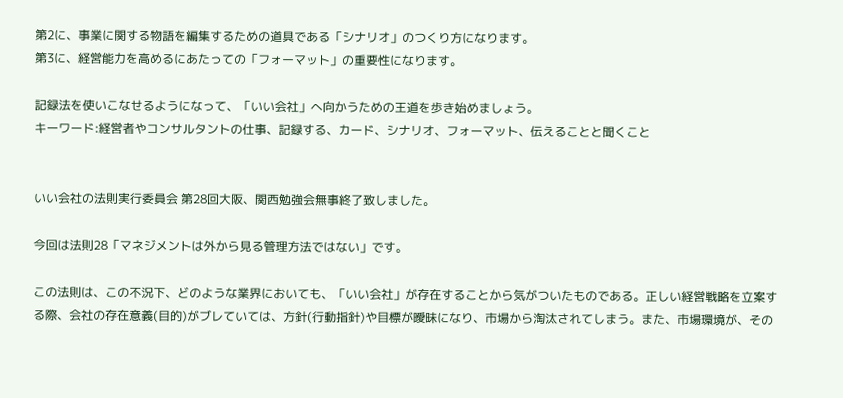第2に、事業に関する物語を編集するための道具である「シナリオ」のつくり方になります。
第3に、経営能力を高めるにあたっての「フォーマット」の重要性になります。

記録法を使いこなせるようになって、「いい会社」へ向かうための王道を歩き始めましょう。
キーワード:経営者やコンサルタントの仕事、記録する、カード、シナリオ、フォーマット、伝えることと聞くこと


いい会社の法則実行委員会 第28回大阪、関西勉強会無事終了致しました。

今回は法則28「マネジメントは外から見る管理方法ではない」です。

この法則は、この不況下、どのような業界においても、「いい会社」が存在することから気がついたものである。正しい経営戦略を立案する際、会社の存在意義(目的)がブレていては、方針(行動指針)や目標が曖昧になり、市場から淘汰されてしまう。また、市場環境が、その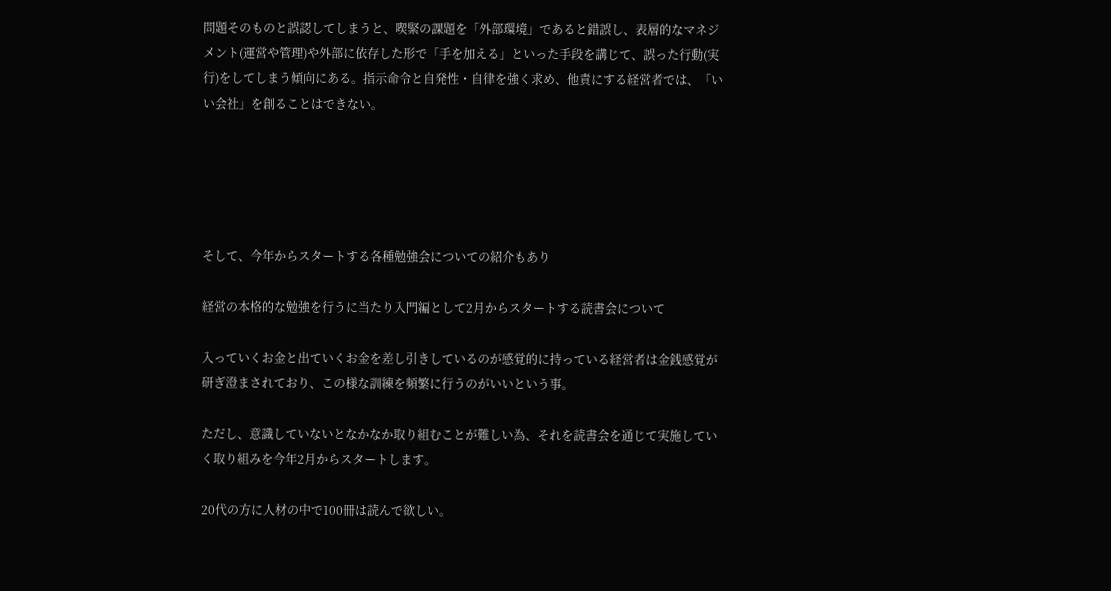問題そのものと誤認してしまうと、喫緊の課題を「外部環境」であると錯誤し、表層的なマネジメント(運営や管理)や外部に依存した形で「手を加える」といった手段を講じて、誤った行動(実行)をしてしまう傾向にある。指示命令と自発性・自律を強く求め、他責にする経営者では、「いい会社」を創ることはできない。





そして、今年からスタートする各種勉強会についての紹介もあり

経営の本格的な勉強を行うに当たり入門編として2月からスタートする読書会について

入っていくお金と出ていくお金を差し引きしているのが感覚的に持っている経営者は金銭感覚が研ぎ澄まされており、この様な訓練を頻繁に行うのがいいという事。

ただし、意識していないとなかなか取り組むことが難しい為、それを読書会を通じて実施していく取り組みを今年2月からスタートします。

20代の方に人材の中で100冊は読んで欲しい。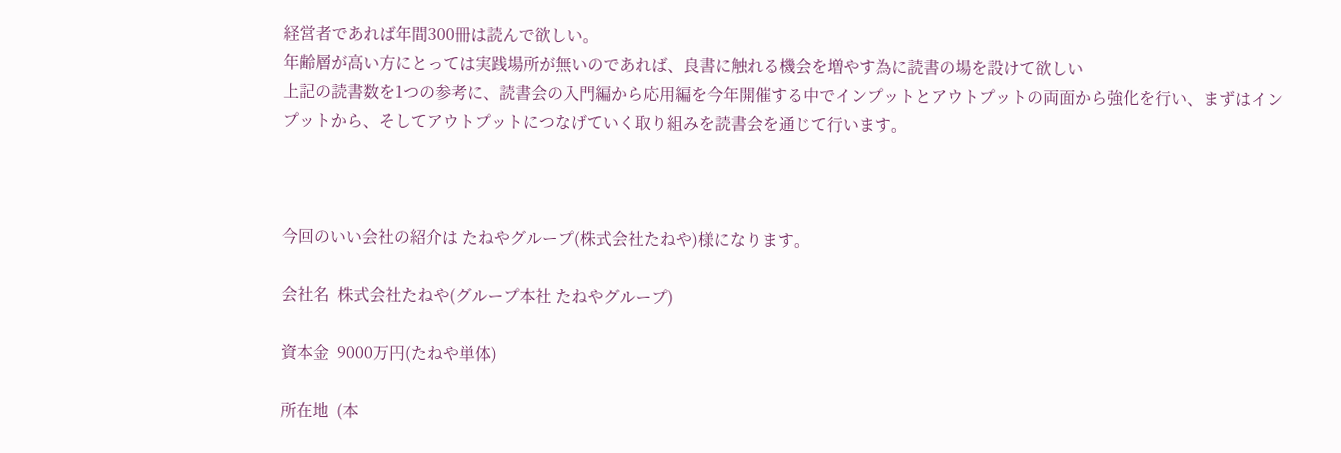経営者であれば年間300冊は読んで欲しい。
年齢層が高い方にとっては実践場所が無いのであれば、良書に触れる機会を増やす為に読書の場を設けて欲しい
上記の読書数を1つの参考に、読書会の入門編から応用編を今年開催する中でインプットとアウトプットの両面から強化を行い、まずはインプットから、そしてアウトプットにつなげていく取り組みを読書会を通じて行います。



今回のいい会社の紹介は たねやグループ(株式会社たねや)様になります。

会社名  株式会社たねや(グループ本社 たねやグループ)

資本金  9000万円(たねや単体)

所在地  (本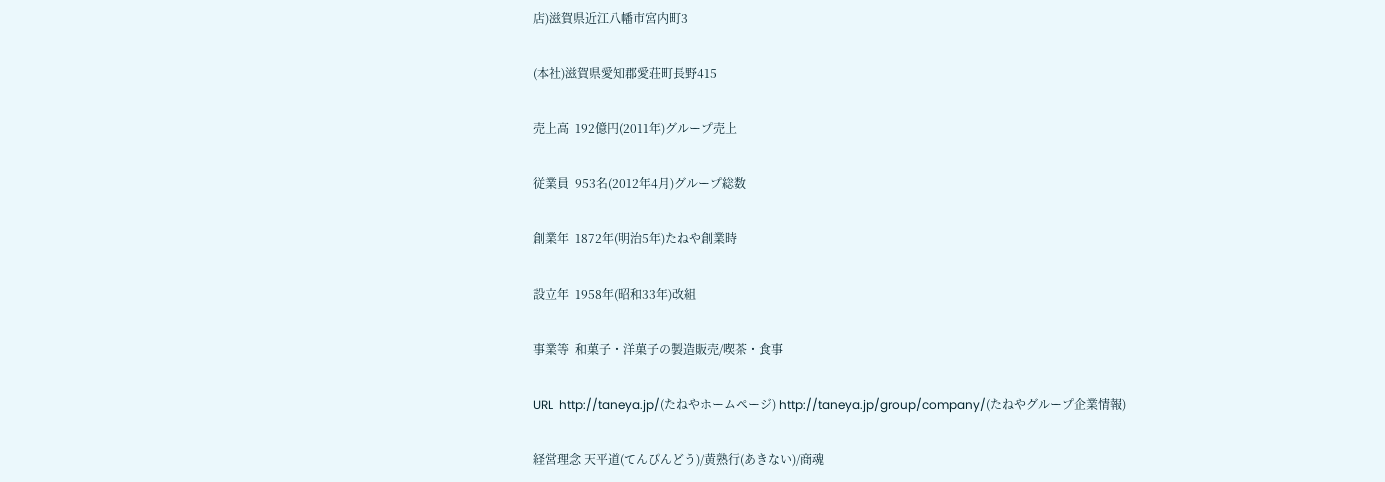店)滋賀県近江八幡市宮内町3

(本社)滋賀県愛知郡愛荘町長野415

売上高  192億円(2011年)グループ売上

従業員  953名(2012年4月)グループ総数

創業年  1872年(明治5年)たねや創業時

設立年  1958年(昭和33年)改組

事業等  和菓子・洋菓子の製造販売/喫茶・食事

URL  http://taneya.jp/(たねやホームページ) http://taneya.jp/group/company/(たねやグループ企業情報)

経営理念 天平道(てんぴんどう)/黄熟行(あきない)/商魂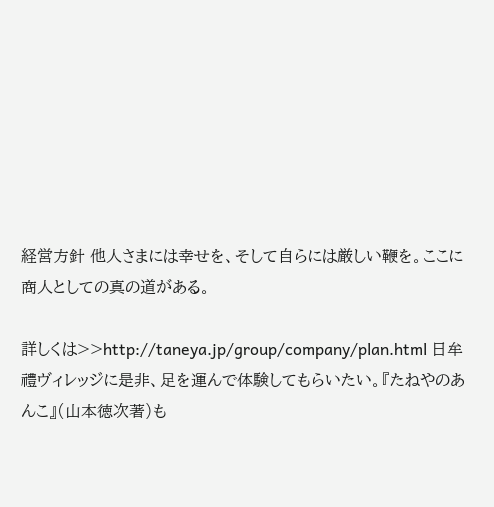経営方針 他人さまには幸せを、そして自らには厳しい鞭を。ここに商人としての真の道がある。

詳しくは>>http://taneya.jp/group/company/plan.html 日牟禮ヴィレッジに是非、足を運んで体験してもらいたい。『たねやのあんこ』(山本徳次著)も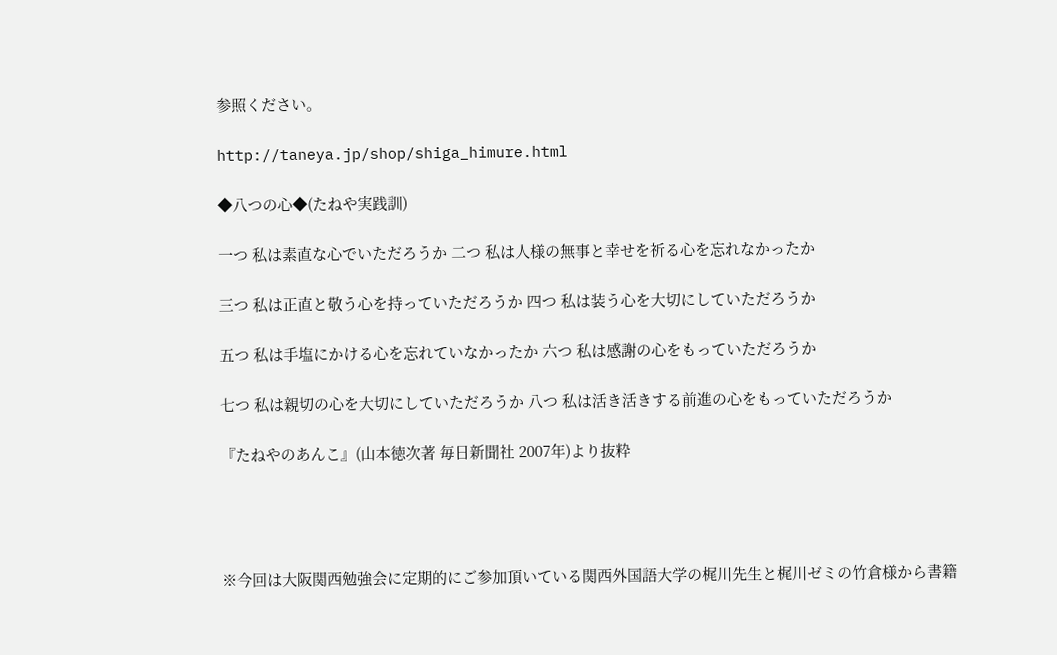参照ください。

http://taneya.jp/shop/shiga_himure.html

◆八つの心◆(たねや実践訓)

一つ 私は素直な心でいただろうか 二つ 私は人様の無事と幸せを祈る心を忘れなかったか

三つ 私は正直と敬う心を持っていただろうか 四つ 私は装う心を大切にしていただろうか

五つ 私は手塩にかける心を忘れていなかったか 六つ 私は感謝の心をもっていただろうか

七つ 私は親切の心を大切にしていただろうか 八つ 私は活き活きする前進の心をもっていただろうか

『たねやのあんこ』(山本徳次著 毎日新聞社 2007年)より抜粋




※今回は大阪関西勉強会に定期的にご参加頂いている関西外国語大学の梶川先生と梶川ゼミの竹倉様から書籍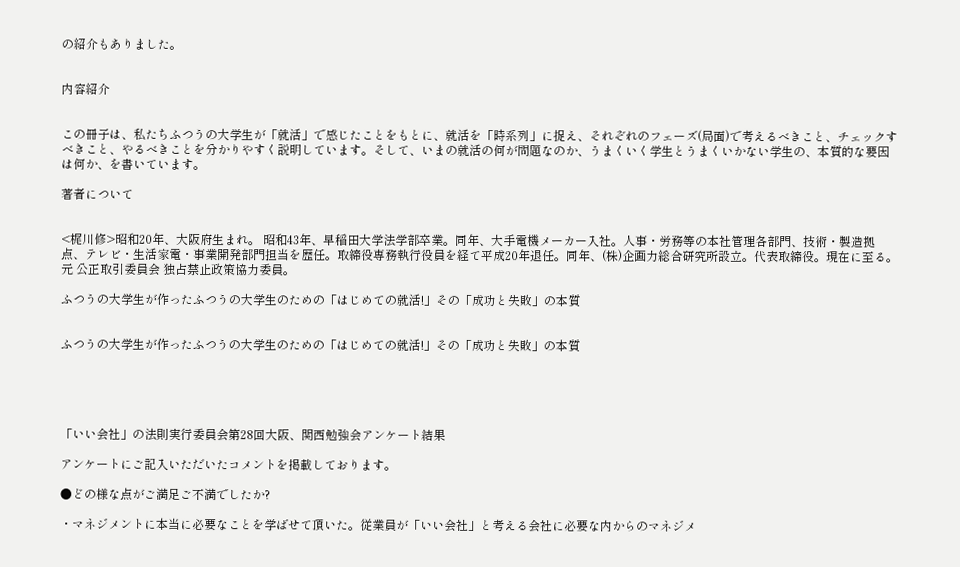の紹介もありました。


内容紹介


この冊子は、私たちふつうの大学生が「就活」で感じたことをもとに、就活を「時系列」に捉え、それぞれのフェーズ(局面)で考えるべきこと、チェックすべきこと、やるべきことを分かりやすく説明しています。そして、いまの就活の何が問題なのか、うまくいく学生とうまくいかない学生の、本質的な要因は何か、を書いています。

著者について


<梶川修>昭和20年、大阪府生まれ。 昭和43年、早稲田大学法学部卒業。同年、大手電機メーカー入社。人事・労務等の本社管理各部門、技術・製造拠点、テレビ・生活家電・事業開発部門担当を歴任。取締役専務執行役員を経て平成20年退任。同年、(株)企画力総合研究所設立。代表取締役。現在に至る。元 公正取引委員会 独占禁止政策協力委員。

ふつうの大学生が作ったふつうの大学生のための「はじめての就活!」その「成功と失敗」の本質


ふつうの大学生が作ったふつうの大学生のための「はじめての就活!」その「成功と失敗」の本質





「いい会社」の法則実行委員会第28回大阪、関西勉強会アンケート結果

アンケートにご記入いただいたコメントを掲載しております。

●どの様な点がご満足ご不満でしたか?

・マネジメントに本当に必要なことを学ばせて頂いた。従業員が「いい会社」と考える会社に必要な内からのマネジメ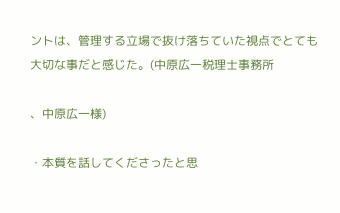ントは、管理する立場で抜け落ちていた視点でとても大切な事だと感じた。(中原広一税理士事務所

、中原広一様)

・本質を話してくださったと思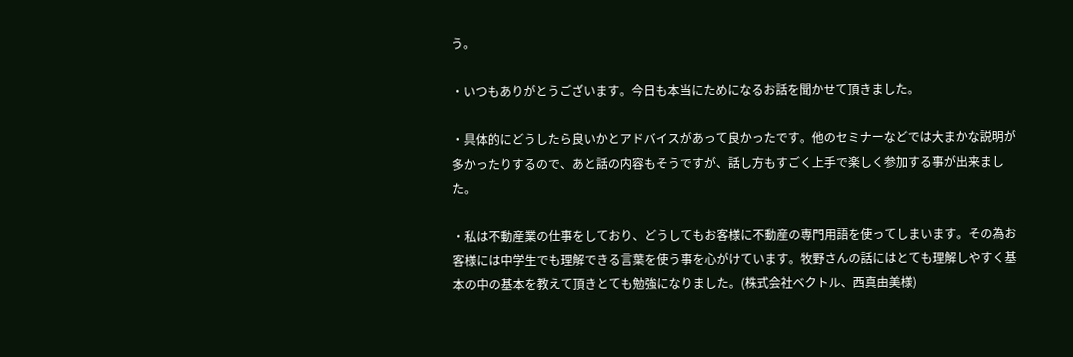う。

・いつもありがとうございます。今日も本当にためになるお話を聞かせて頂きました。

・具体的にどうしたら良いかとアドバイスがあって良かったです。他のセミナーなどでは大まかな説明が多かったりするので、あと話の内容もそうですが、話し方もすごく上手で楽しく参加する事が出来ました。

・私は不動産業の仕事をしており、どうしてもお客様に不動産の専門用語を使ってしまいます。その為お客様には中学生でも理解できる言葉を使う事を心がけています。牧野さんの話にはとても理解しやすく基本の中の基本を教えて頂きとても勉強になりました。(株式会社ベクトル、西真由美様)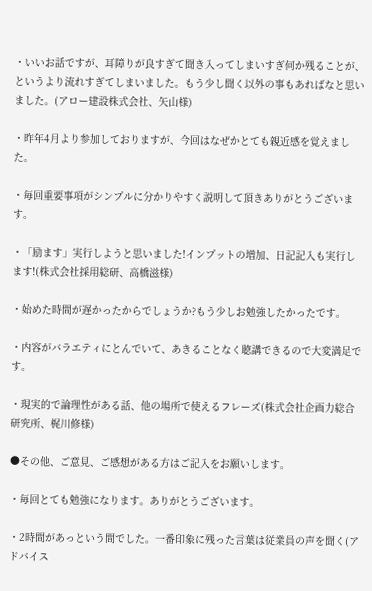・いいお話ですが、耳障りが良すぎて聞き入ってしまいすぎ何か残ることが、というより流れすぎてしまいました。もう少し聞く以外の事もあればなと思いました。(アロー建設株式会社、矢山様)

・昨年4月より参加しておりますが、今回はなぜかとても親近感を覚えました。

・毎回重要事項がシンプルに分かりやすく説明して頂きありがとうございます。

・「励ます」実行しようと思いました!インプットの増加、日記記入も実行します!(株式会社採用総研、高橋滋様)

・始めた時間が遅かったからでしょうか?もう少しお勉強したかったです。

・内容がバラエティにとんでいて、あきることなく聴講できるので大変満足です。

・現実的で論理性がある話、他の場所で使えるフレーズ(株式会社企画力総合研究所、梶川修様)

●その他、ご意見、ご感想がある方はご記入をお願いします。

・毎回とても勉強になります。ありがとうございます。

・2時間があっという間でした。一番印象に残った言葉は従業員の声を聞く(アドバイス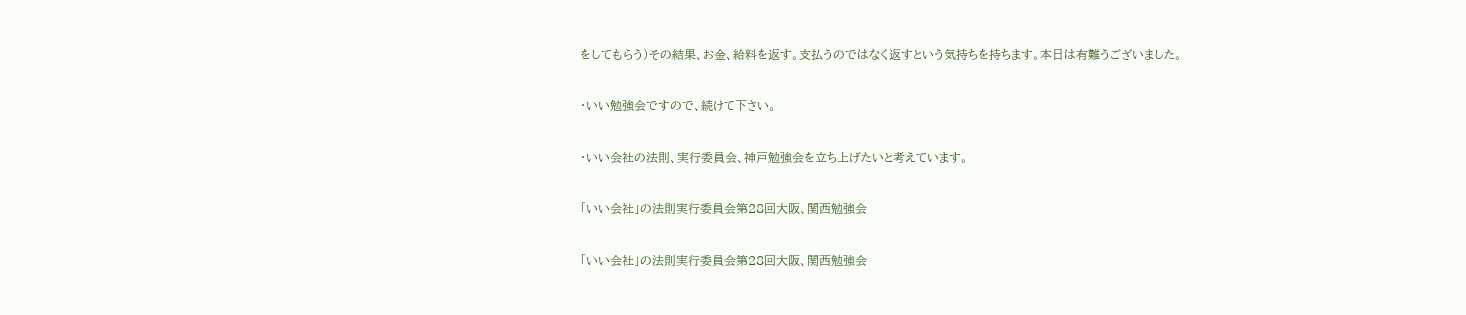をしてもらう)その結果、お金、給料を返す。支払うのではなく返すという気持ちを持ちます。本日は有難うございました。

・いい勉強会ですので、続けて下さい。

・いい会社の法則、実行委員会、神戸勉強会を立ち上げたいと考えています。

「いい会社」の法則実行委員会第28回大阪、関西勉強会

「いい会社」の法則実行委員会第28回大阪、関西勉強会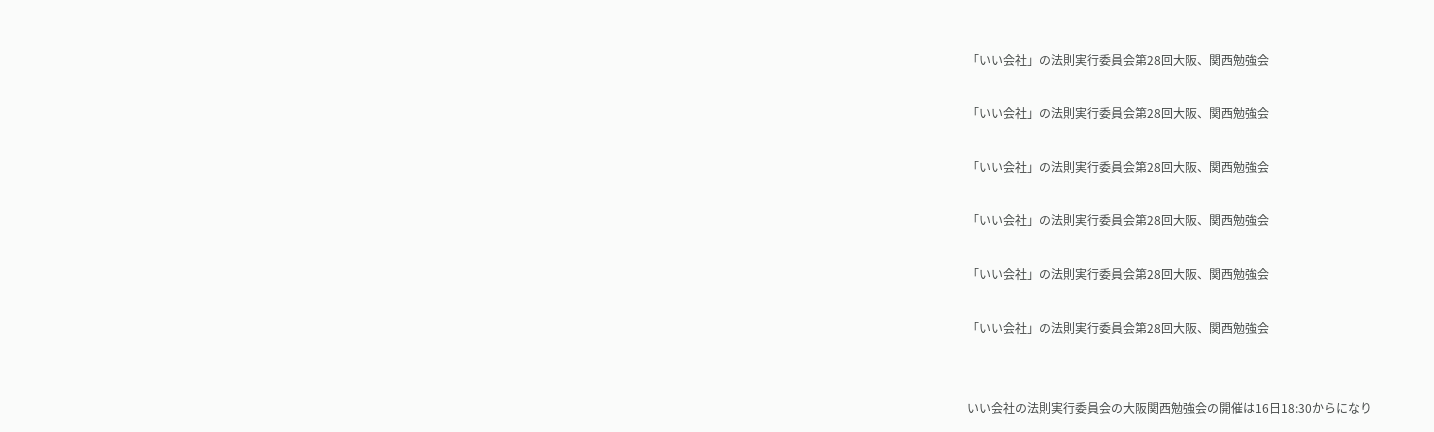「いい会社」の法則実行委員会第28回大阪、関西勉強会

「いい会社」の法則実行委員会第28回大阪、関西勉強会

「いい会社」の法則実行委員会第28回大阪、関西勉強会

「いい会社」の法則実行委員会第28回大阪、関西勉強会

「いい会社」の法則実行委員会第28回大阪、関西勉強会

「いい会社」の法則実行委員会第28回大阪、関西勉強会


いい会社の法則実行委員会の大阪関西勉強会の開催は16日18:30からになり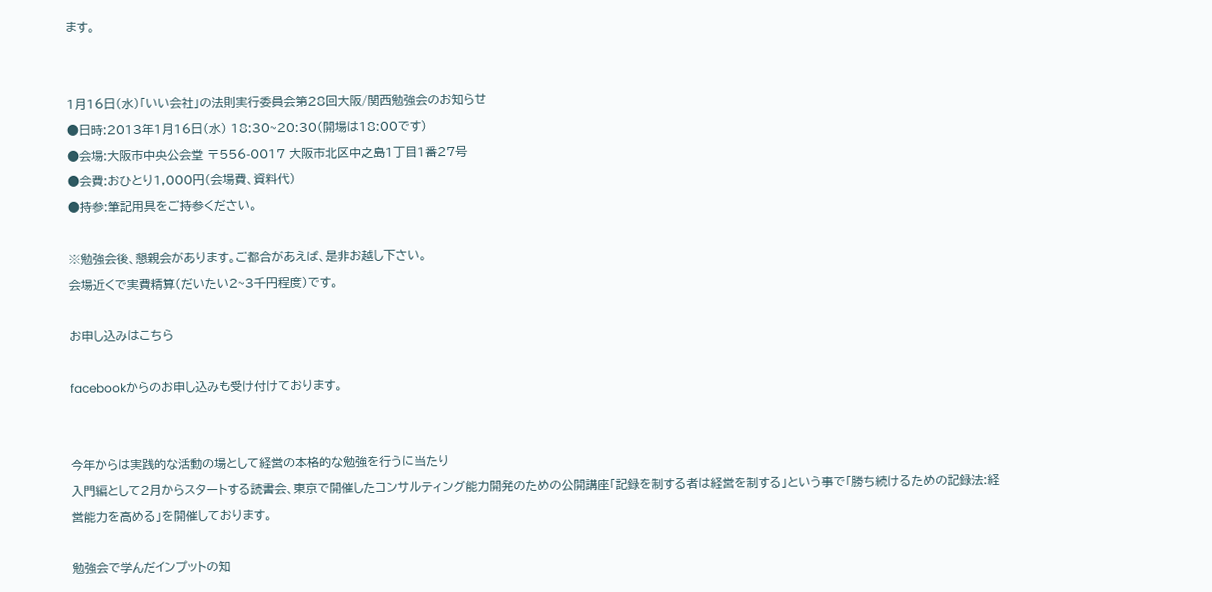ます。


1月16日(水)「いい会社」の法則実行委員会第28回大阪/関西勉強会のお知らせ
●日時:2013年1月16日(水) 18:30~20:30(開場は18:00です)
●会場:大阪市中央公会堂 〒556-0017 大阪市北区中之島1丁目1番27号
●会費:おひとり1,000円(会場費、資料代)
●持参:筆記用具をご持参ください。

※勉強会後、懇親会があります。ご都合があえば、是非お越し下さい。
会場近くで実費精算(だいたい2~3千円程度)です。

お申し込みはこちら

facebookからのお申し込みも受け付けております。


今年からは実践的な活動の場として経営の本格的な勉強を行うに当たり
入門編として2月からスタートする読書会、東京で開催したコンサルティング能力開発のための公開講座「記録を制する者は経営を制する」という事で「勝ち続けるための記録法:経営能力を高める」を開催しております。

勉強会で学んだインプットの知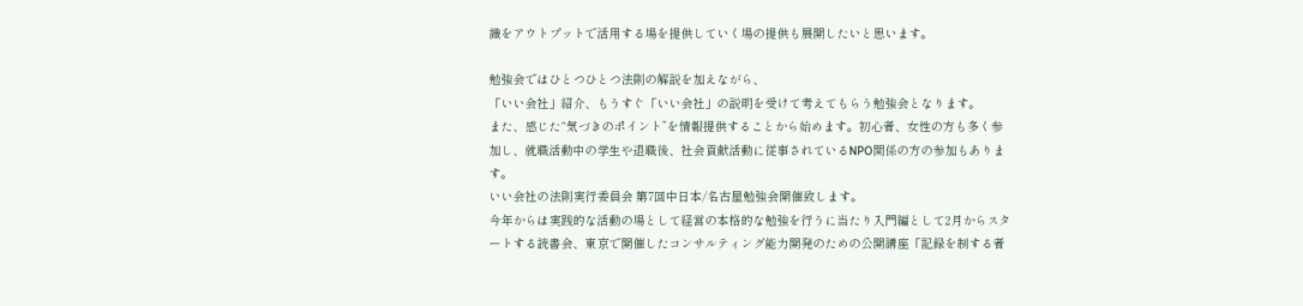識をアウトプットで活用する場を提供していく場の提供も展開したいと思います。

勉強会ではひとつひとつ法則の解説を加えながら、
「いい会社」紹介、もうすぐ「いい会社」の説明を受けて考えてもらう勉強会となります。
また、感じた“気づきのポイント”を情報提供することから始めます。初心者、女性の方も多く参加し、就職活動中の学生や退職後、社会貢献活動に従事されているNPO関係の方の参加もあります。
いい会社の法則実行委員会 第7回中日本/名古屋勉強会開催致します。
今年からは実践的な活動の場として経営の本格的な勉強を行うに当たり入門編として2月からスタートする読書会、東京で開催したコンサルティング能力開発のための公開講座「記録を制する者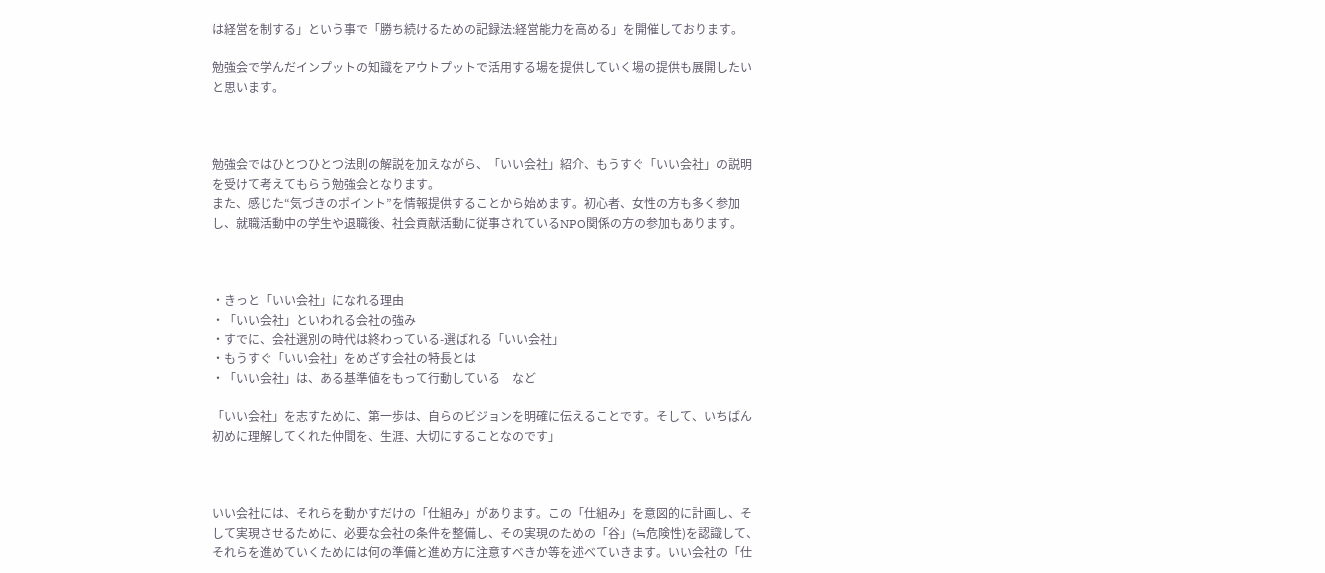は経営を制する」という事で「勝ち続けるための記録法:経営能力を高める」を開催しております。

勉強会で学んだインプットの知識をアウトプットで活用する場を提供していく場の提供も展開したいと思います。



勉強会ではひとつひとつ法則の解説を加えながら、「いい会社」紹介、もうすぐ「いい会社」の説明を受けて考えてもらう勉強会となります。
また、感じた“気づきのポイント”を情報提供することから始めます。初心者、女性の方も多く参加し、就職活動中の学生や退職後、社会貢献活動に従事されているNPO関係の方の参加もあります。



・きっと「いい会社」になれる理由
・「いい会社」といわれる会社の強み
・すでに、会社選別の時代は終わっている-選ばれる「いい会社」
・もうすぐ「いい会社」をめざす会社の特長とは
・「いい会社」は、ある基準値をもって行動している    など

「いい会社」を志すために、第一歩は、自らのビジョンを明確に伝えることです。そして、いちばん初めに理解してくれた仲間を、生涯、大切にすることなのです」



いい会社には、それらを動かすだけの「仕組み」があります。この「仕組み」を意図的に計画し、そして実現させるために、必要な会社の条件を整備し、その実現のための「谷」(≒危険性)を認識して、それらを進めていくためには何の準備と進め方に注意すべきか等を述べていきます。いい会社の「仕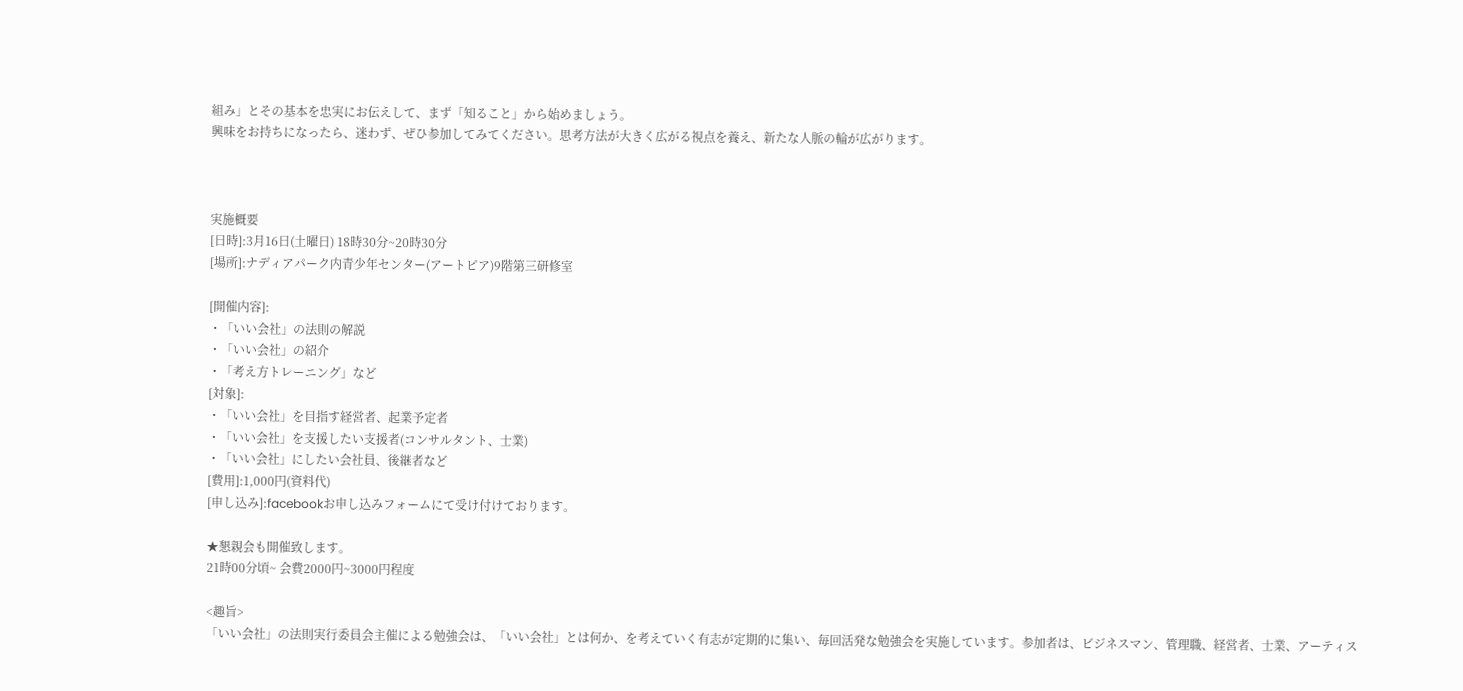組み」とその基本を忠実にお伝えして、まず「知ること」から始めましょう。
興味をお持ちになったら、迷わず、ぜひ参加してみてください。思考方法が大きく広がる視点を養え、新たな人脈の輪が広がります。



実施概要
[日時]:3月16日(土曜日) 18時30分~20時30分
[場所]:ナディアパーク内青少年センター(アートピア)9階第三研修室

[開催内容]:
・「いい会社」の法則の解説
・「いい会社」の紹介
・「考え方トレーニング」など
[対象]:
・「いい会社」を目指す経営者、起業予定者
・「いい会社」を支援したい支援者(コンサルタント、士業)
・「いい会社」にしたい会社員、後継者など
[費用]:1,000円(資料代)
[申し込み]:facebookお申し込みフォームにて受け付けております。

★懇親会も開催致します。
21時00分頃~ 会費2000円~3000円程度

<趣旨>
「いい会社」の法則実行委員会主催による勉強会は、「いい会社」とは何か、を考えていく有志が定期的に集い、毎回活発な勉強会を実施しています。参加者は、ビジネスマン、管理職、経営者、士業、アーティス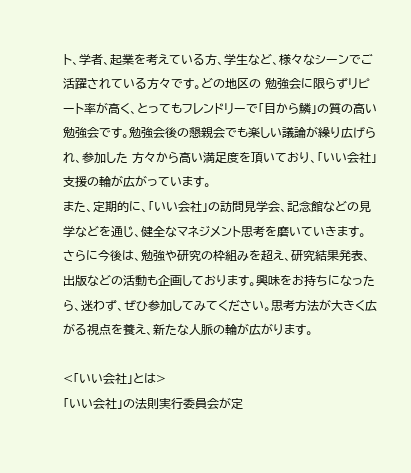ト、学者、起業を考えている方、学生など、様々なシーンでご活躍されている方々です。どの地区の 勉強会に限らずリピート率が高く、とってもフレンドリーで「目から鱗」の質の高い勉強会です。勉強会後の懇親会でも楽しい議論が繰り広げられ、参加した 方々から高い満足度を頂いており、「いい会社」支援の輪が広がっています。
また、定期的に、「いい会社」の訪問見学会、記念館などの見学などを通じ、健全なマネジメント思考を磨いていきます。さらに今後は、勉強や研究の枠組みを超え、研究結果発表、出版などの活動も企画しております。興味をお持ちになったら、迷わず、ぜひ参加してみてください。思考方法が大きく広がる視点を養え、新たな人脈の輪が広がります。

<「いい会社」とは>
「いい会社」の法則実行委員会が定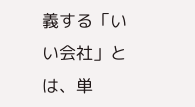義する「いい会社」とは、単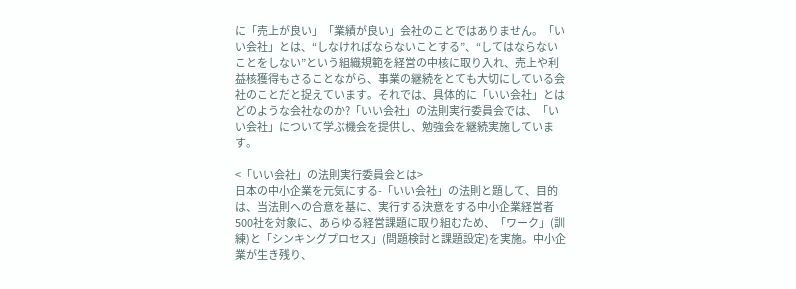に「売上が良い」「業績が良い」会社のことではありません。「いい会社」とは、“しなければならないことする”、“してはならないことをしない”という組織規範を経営の中核に取り入れ、売上や利益核獲得もさることながら、事業の継続をとても大切にしている会社のことだと捉えています。それでは、具体的に「いい会社」とはどのような会社なのか?「いい会社」の法則実行委員会では、「いい会社」について学ぶ機会を提供し、勉強会を継続実施しています。

<「いい会社」の法則実行委員会とは>
日本の中小企業を元気にする-「いい会社」の法則と題して、目的は、当法則への合意を基に、実行する決意をする中小企業経営者500社を対象に、あらゆる経営課題に取り組むため、「ワーク」(訓練)と「シンキングプロセス」(問題検討と課題設定)を実施。中小企業が生き残り、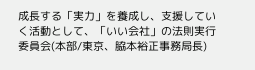成長する「実力」を養成し、支援していく活動として、「いい会社」の法則実行委員会(本部/東京、脇本裕正事務局長)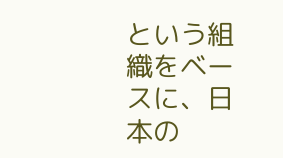という組織をベースに、日本の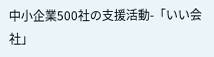中小企業500社の支援活動-「いい会社」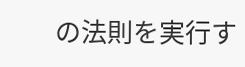の法則を実行す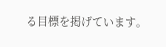る目標を掲げています。